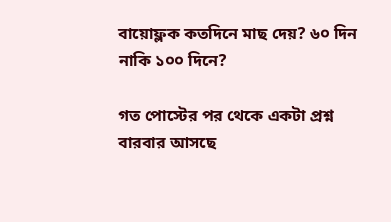বায়োফ্লক কতদিনে মাছ দেয়? ৬০ দিন নাকি ১০০ দিনে?

গত পোস্টের পর থেকে একটা প্রশ্ন বারবার আসছে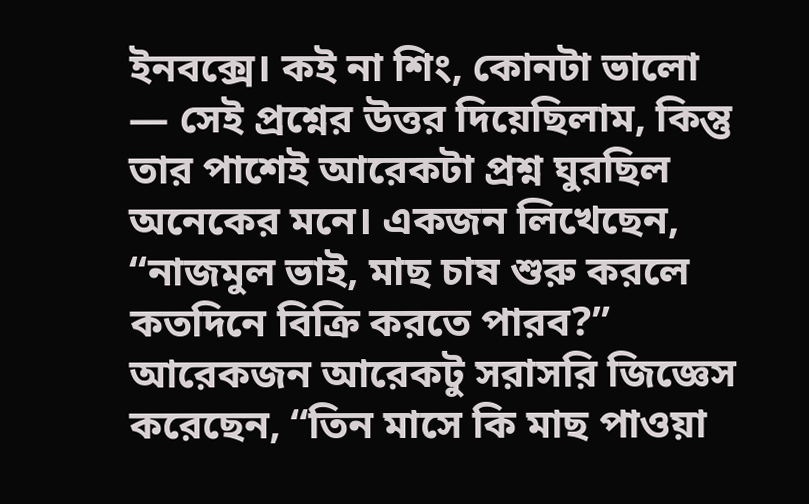ইনবক্সে। কই না শিং, কোনটা ভালো — সেই প্রশ্নের উত্তর দিয়েছিলাম, কিন্তু তার পাশেই আরেকটা প্রশ্ন ঘুরছিল অনেকের মনে। একজন লিখেছেন, “নাজমুল ভাই, মাছ চাষ শুরু করলে কতদিনে বিক্রি করতে পারব?” আরেকজন আরেকটু সরাসরি জিজ্ঞেস করেছেন, “তিন মাসে কি মাছ পাওয়া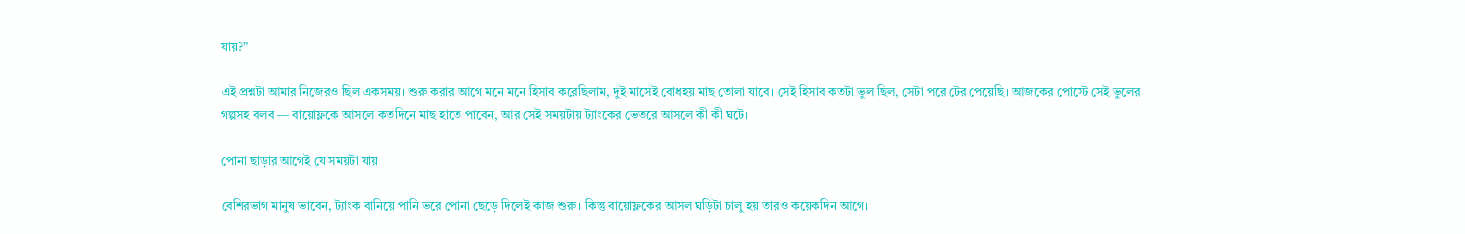যায়?”

এই প্রশ্নটা আমার নিজেরও ছিল একসময়। শুরু করার আগে মনে মনে হিসাব করেছিলাম, দুই মাসেই বোধহয় মাছ তোলা যাবে। সেই হিসাব কতটা ভুল ছিল, সেটা পরে টের পেয়েছি। আজকের পোস্টে সেই ভুলের গল্পসহ বলব — বায়োফ্লকে আসলে কতদিনে মাছ হাতে পাবেন, আর সেই সময়টায় ট্যাংকের ভেতরে আসলে কী কী ঘটে।

পোনা ছাড়ার আগেই যে সময়টা যায়

বেশিরভাগ মানুষ ভাবেন, ট্যাংক বানিয়ে পানি ভরে পোনা ছেড়ে দিলেই কাজ শুরু। কিন্তু বায়োফ্লকের আসল ঘড়িটা চালু হয় তারও কয়েকদিন আগে।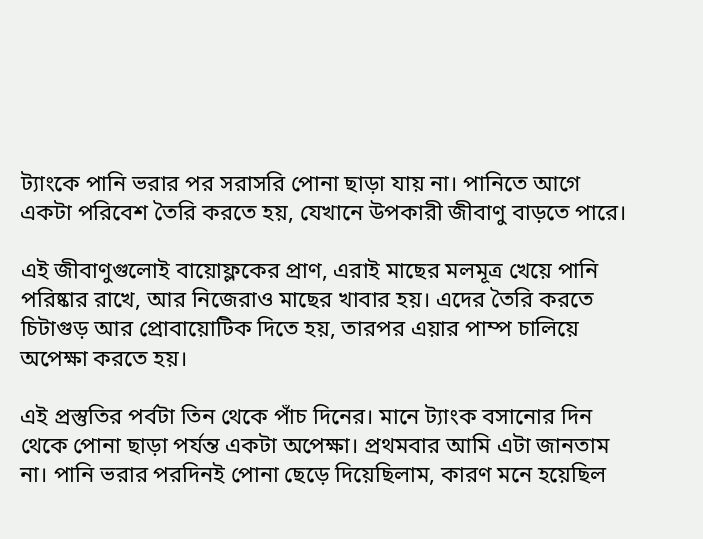ট্যাংকে পানি ভরার পর সরাসরি পোনা ছাড়া যায় না। পানিতে আগে একটা পরিবেশ তৈরি করতে হয়, যেখানে উপকারী জীবাণু বাড়তে পারে।

এই জীবাণুগুলোই বায়োফ্লকের প্রাণ, এরাই মাছের মলমূত্র খেয়ে পানি পরিষ্কার রাখে, আর নিজেরাও মাছের খাবার হয়। এদের তৈরি করতে চিটাগুড় আর প্রোবায়োটিক দিতে হয়, তারপর এয়ার পাম্প চালিয়ে অপেক্ষা করতে হয়।

এই প্রস্তুতির পর্বটা তিন থেকে পাঁচ দিনের। মানে ট্যাংক বসানোর দিন থেকে পোনা ছাড়া পর্যন্ত একটা অপেক্ষা। প্রথমবার আমি এটা জানতাম না। পানি ভরার পরদিনই পোনা ছেড়ে দিয়েছিলাম, কারণ মনে হয়েছিল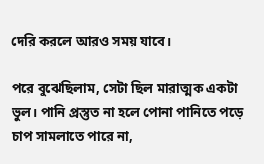দেরি করলে আরও সময় যাবে।

পরে বুঝেছিলাম, সেটা ছিল মারাত্মক একটা ভুল। পানি প্রস্তুত না হলে পোনা পানিতে পড়ে চাপ সামলাতে পারে না,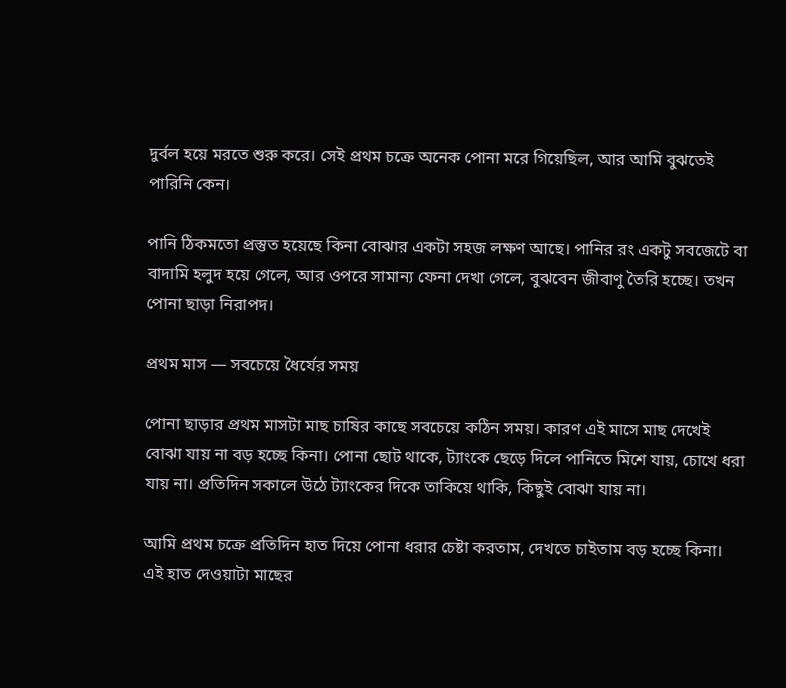দুর্বল হয়ে মরতে শুরু করে। সেই প্রথম চক্রে অনেক পোনা মরে গিয়েছিল, আর আমি বুঝতেই পারিনি কেন।

পানি ঠিকমতো প্রস্তুত হয়েছে কিনা বোঝার একটা সহজ লক্ষণ আছে। পানির রং একটু সবজেটে বা বাদামি হলুদ হয়ে গেলে, আর ওপরে সামান্য ফেনা দেখা গেলে, বুঝবেন জীবাণু তৈরি হচ্ছে। তখন পোনা ছাড়া নিরাপদ।

প্রথম মাস — সবচেয়ে ধৈর্যের সময়

পোনা ছাড়ার প্রথম মাসটা মাছ চাষির কাছে সবচেয়ে কঠিন সময়। কারণ এই মাসে মাছ দেখেই বোঝা যায় না বড় হচ্ছে কিনা। পোনা ছোট থাকে, ট্যাংকে ছেড়ে দিলে পানিতে মিশে যায়, চোখে ধরা যায় না। প্রতিদিন সকালে উঠে ট্যাংকের দিকে তাকিয়ে থাকি, কিছুই বোঝা যায় না।

আমি প্রথম চক্রে প্রতিদিন হাত দিয়ে পোনা ধরার চেষ্টা করতাম, দেখতে চাইতাম বড় হচ্ছে কিনা। এই হাত দেওয়াটা মাছের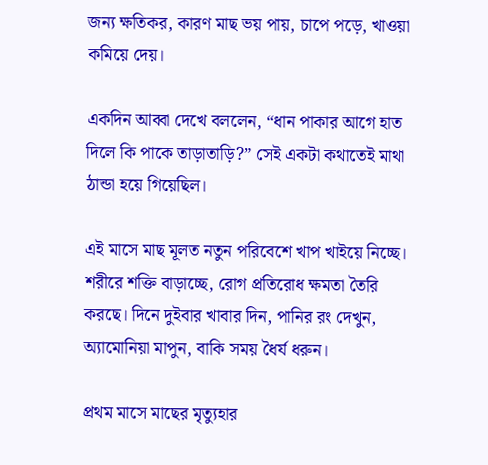জন্য ক্ষতিকর, কারণ মাছ ভয় পায়, চাপে পড়ে, খাওয়া কমিয়ে দেয়।

একদিন আব্বা দেখে বললেন, “ধান পাকার আগে হাত দিলে কি পাকে তাড়াতাড়ি?” সেই একটা কথাতেই মাথা ঠান্ডা হয়ে গিয়েছিল।

এই মাসে মাছ মূলত নতুন পরিবেশে খাপ খাইয়ে নিচ্ছে। শরীরে শক্তি বাড়াচ্ছে, রোগ প্রতিরোধ ক্ষমতা তৈরি করছে। দিনে দুইবার খাবার দিন, পানির রং দেখুন, অ্যামোনিয়া মাপুন, বাকি সময় ধৈর্য ধরুন।

প্রথম মাসে মাছের মৃত্যুহার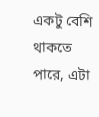একটু বেশি থাকতে পারে, এটা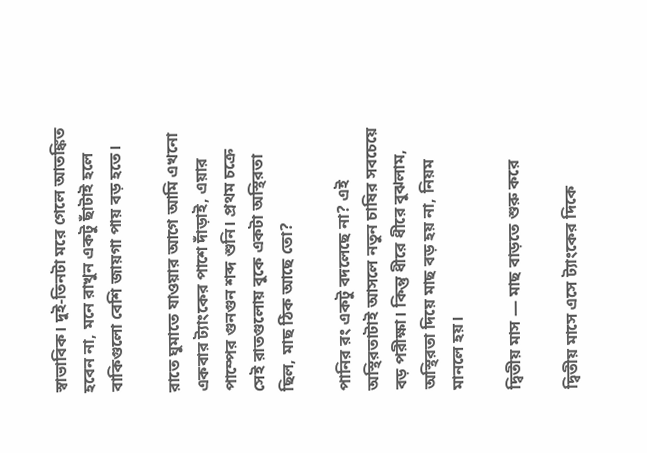স্বাভাবিক। দুই-তিনটা মরে গেলে আতঙ্কিত হবেন না, মনে রাখুন একটু ছাঁটাই হলে বাকিগুলো বেশি জায়গা পায় বড় হতে।

রাতে ঘুমাতে যাওয়ার আগে আমি এখনো একবার ট্যাংকের পাশে দাঁড়াই, এয়ার পাম্পের গুনগুন শব্দ শুনি। প্রথম চক্রে সেই রাতগুলোয় বুকে একটা অস্থিরতা ছিল, মাছ ঠিক আছে তো?

পানির রং একটু বদলেছে না? এই অস্থিরতাটাই আসলে নতুন চাষির সবচেয়ে বড় পরীক্ষা। কিন্তু ধীরে ধীরে বুঝলাম, অস্থিরতা দিয়ে মাছ বড় হয় না, নিয়ম মানলে হয়।

দ্বিতীয় মাস — মাছ বাড়তে শুরু করে

দ্বিতীয় মাসে এসে ট্যাংকের দিকে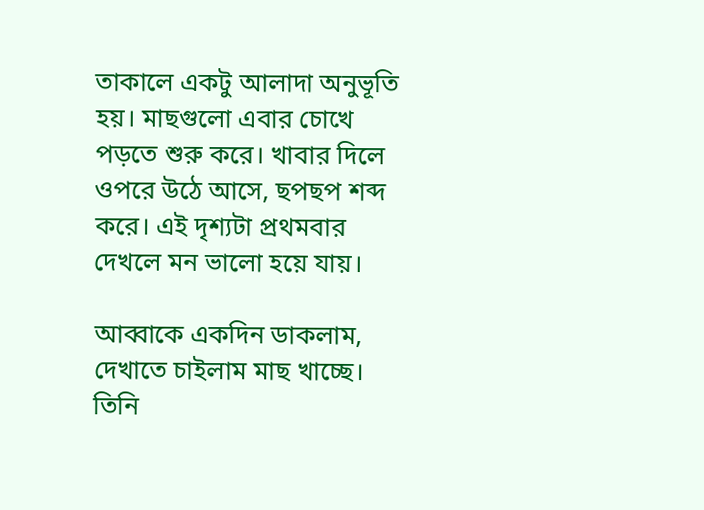তাকালে একটু আলাদা অনুভূতি হয়। মাছগুলো এবার চোখে পড়তে শুরু করে। খাবার দিলে ওপরে উঠে আসে, ছপছপ শব্দ করে। এই দৃশ্যটা প্রথমবার দেখলে মন ভালো হয়ে যায়।

আব্বাকে একদিন ডাকলাম, দেখাতে চাইলাম মাছ খাচ্ছে। তিনি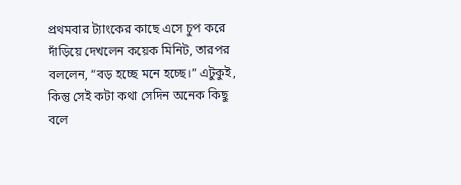প্রথমবার ট্যাংকের কাছে এসে চুপ করে দাঁড়িয়ে দেখলেন কয়েক মিনিট, তারপর বললেন, “বড় হচ্ছে মনে হচ্ছে।” এটুকুই, কিন্তু সেই কটা কথা সেদিন অনেক কিছু বলে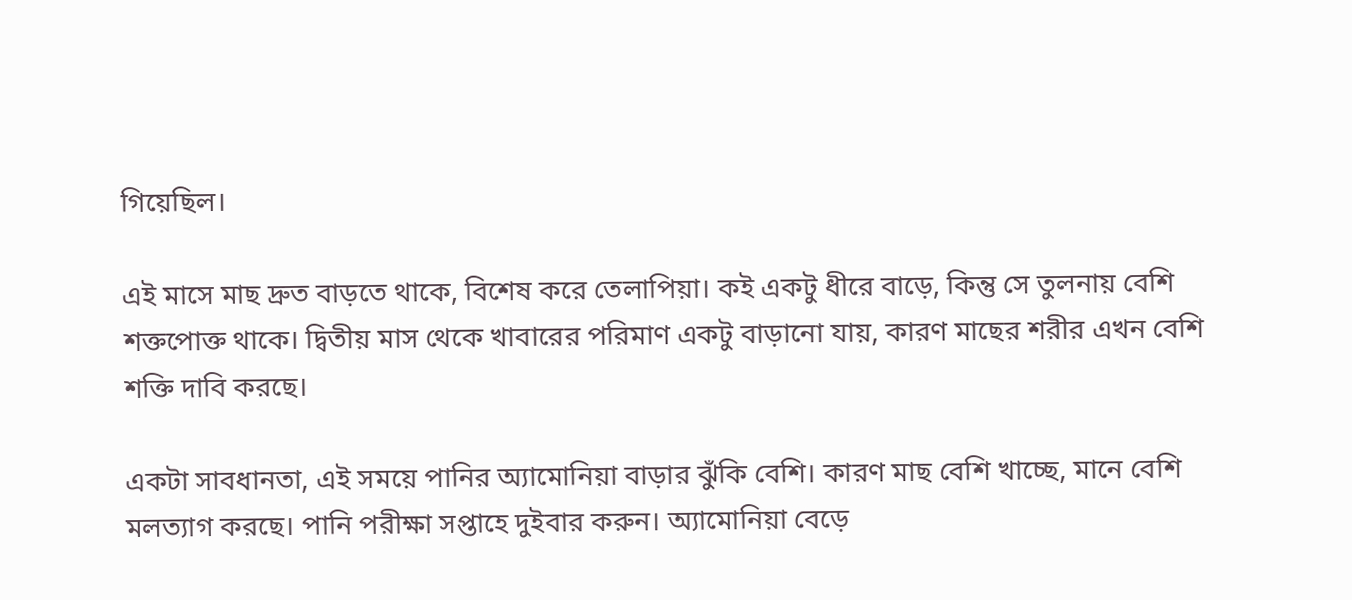গিয়েছিল।

এই মাসে মাছ দ্রুত বাড়তে থাকে, বিশেষ করে তেলাপিয়া। কই একটু ধীরে বাড়ে, কিন্তু সে তুলনায় বেশি শক্তপোক্ত থাকে। দ্বিতীয় মাস থেকে খাবারের পরিমাণ একটু বাড়ানো যায়, কারণ মাছের শরীর এখন বেশি শক্তি দাবি করছে।

একটা সাবধানতা, এই সময়ে পানির অ্যামোনিয়া বাড়ার ঝুঁকি বেশি। কারণ মাছ বেশি খাচ্ছে, মানে বেশি মলত্যাগ করছে। পানি পরীক্ষা সপ্তাহে দুইবার করুন। অ্যামোনিয়া বেড়ে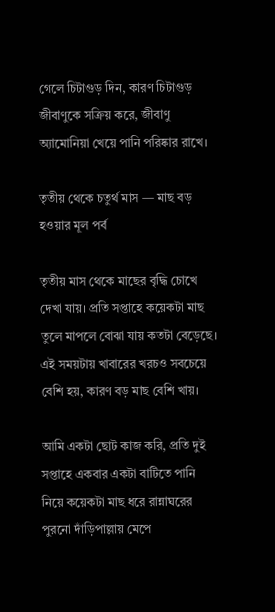গেলে চিটাগুড় দিন, কারণ চিটাগুড় জীবাণুকে সক্রিয় করে, জীবাণু অ্যামোনিয়া খেয়ে পানি পরিষ্কার রাখে।

তৃতীয় থেকে চতুর্থ মাস — মাছ বড় হওয়ার মূল পর্ব

তৃতীয় মাস থেকে মাছের বৃদ্ধি চোখে দেখা যায়। প্রতি সপ্তাহে কয়েকটা মাছ তুলে মাপলে বোঝা যায় কতটা বেড়েছে। এই সময়টায় খাবারের খরচও সবচেয়ে বেশি হয়, কারণ বড় মাছ বেশি খায়।

আমি একটা ছোট কাজ করি, প্রতি দুই সপ্তাহে একবার একটা বাটিতে পানি নিয়ে কয়েকটা মাছ ধরে রান্নাঘরের পুরনো দাঁড়িপাল্লায় মেপে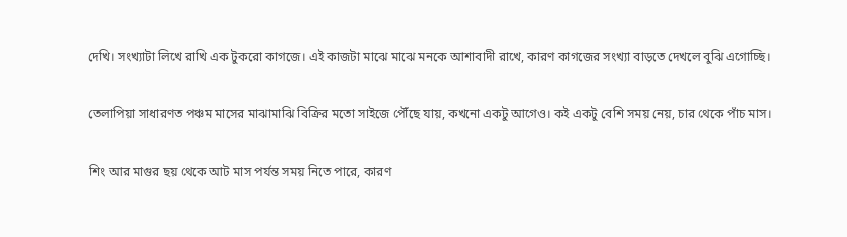দেখি। সংখ্যাটা লিখে রাখি এক টুকরো কাগজে। এই কাজটা মাঝে মাঝে মনকে আশাবাদী রাখে, কারণ কাগজের সংখ্যা বাড়তে দেখলে বুঝি এগোচ্ছি।

তেলাপিয়া সাধারণত পঞ্চম মাসের মাঝামাঝি বিক্রির মতো সাইজে পৌঁছে যায়, কখনো একটু আগেও। কই একটু বেশি সময় নেয়, চার থেকে পাঁচ মাস।

শিং আর মাগুর ছয় থেকে আট মাস পর্যন্ত সময় নিতে পারে, কারণ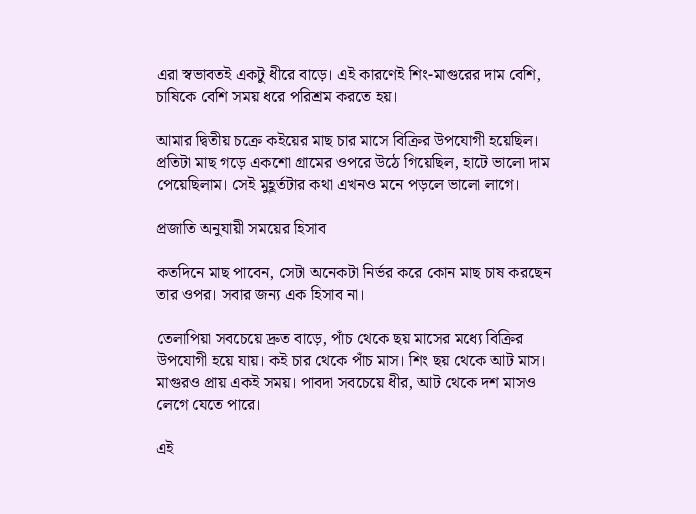এরা স্বভাবতই একটু ধীরে বাড়ে। এই কারণেই শিং-মাগুরের দাম বেশি, চাষিকে বেশি সময় ধরে পরিশ্রম করতে হয়।

আমার দ্বিতীয় চক্রে কইয়ের মাছ চার মাসে বিক্রির উপযোগী হয়েছিল। প্রতিটা মাছ গড়ে একশো গ্রামের ওপরে উঠে গিয়েছিল, হাটে ভালো দাম পেয়েছিলাম। সেই মুহূর্তটার কথা এখনও মনে পড়লে ভালো লাগে।

প্রজাতি অনুযায়ী সময়ের হিসাব

কতদিনে মাছ পাবেন, সেটা অনেকটা নির্ভর করে কোন মাছ চাষ করছেন তার ওপর। সবার জন্য এক হিসাব না।

তেলাপিয়া সবচেয়ে দ্রুত বাড়ে, পাঁচ থেকে ছয় মাসের মধ্যে বিক্রির উপযোগী হয়ে যায়। কই চার থেকে পাঁচ মাস। শিং ছয় থেকে আট মাস। মাগুরও প্রায় একই সময়। পাবদা সবচেয়ে ধীর, আট থেকে দশ মাসও লেগে যেতে পারে।

এই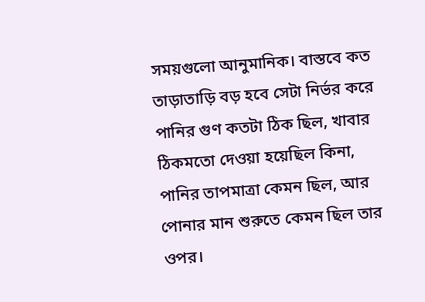সময়গুলো আনুমানিক। বাস্তবে কত তাড়াতাড়ি বড় হবে সেটা নির্ভর করে পানির গুণ কতটা ঠিক ছিল, খাবার ঠিকমতো দেওয়া হয়েছিল কিনা, পানির তাপমাত্রা কেমন ছিল, আর পোনার মান শুরুতে কেমন ছিল তার ওপর।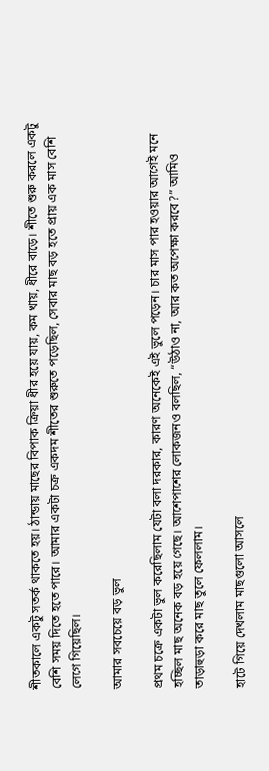শীতকালে একটু সতর্ক থাকতে হয়। ঠান্ডায় মাছের বিপাক ক্রিয়া ধীর হয়ে যায়, কম খায়, ধীরে বাড়ে। শীতে শুরু করলে একটু বেশি সময় দিতে হতে পারে। আমার একটা চক্র একদম শীতের শুরুতে পড়েছিল, সেবার মাছ বড় হতে প্রায় এক মাস বেশি লেগে গিয়েছিল।

আমার সবচেয়ে বড় ভুল

প্রথম চক্রে একটা ভুল করেছিলাম যেটা বলা দরকার, কারণ অনেকেই এই ভুলে পড়েন। চার মাস পার হওয়ার আগেই মনে হচ্ছিল মাছ অনেক বড় হয়ে গেছে। আশেপাশের লোকজনও বলছিল, “উঠাও না, আর কত অপেক্ষা করবে?” আমিও তাড়াহুড়া করে মাছ তুলে ফেললাম।

হাটে গিয়ে দেখলাম মাছগুলো আসলে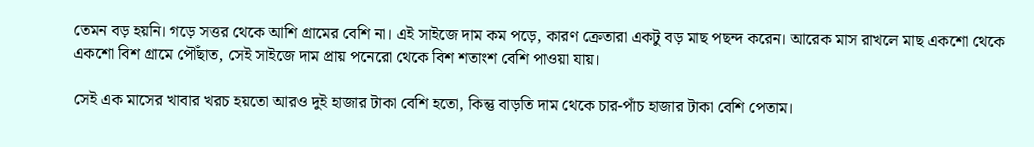তেমন বড় হয়নি। গড়ে সত্তর থেকে আশি গ্রামের বেশি না। এই সাইজে দাম কম পড়ে, কারণ ক্রেতারা একটু বড় মাছ পছন্দ করেন। আরেক মাস রাখলে মাছ একশো থেকে একশো বিশ গ্রামে পৌঁছাত, সেই সাইজে দাম প্রায় পনেরো থেকে বিশ শতাংশ বেশি পাওয়া যায়।

সেই এক মাসের খাবার খরচ হয়তো আরও দুই হাজার টাকা বেশি হতো, কিন্তু বাড়তি দাম থেকে চার-পাঁচ হাজার টাকা বেশি পেতাম।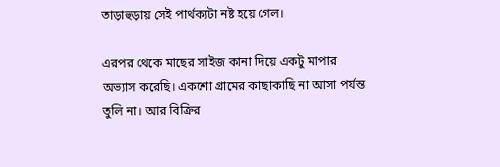তাড়াহুড়ায় সেই পার্থক্যটা নষ্ট হয়ে গেল।

এরপর থেকে মাছের সাইজ কানা দিয়ে একটু মাপার অভ্যাস করেছি। একশো গ্রামের কাছাকাছি না আসা পর্যন্ত তুলি না। আর বিক্রির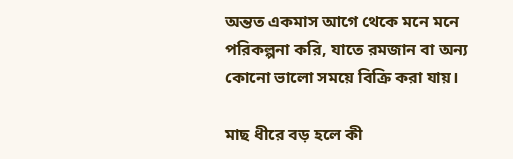অন্তত একমাস আগে থেকে মনে মনে পরিকল্পনা করি, যাতে রমজান বা অন্য কোনো ভালো সময়ে বিক্রি করা যায়।

মাছ ধীরে বড় হলে কী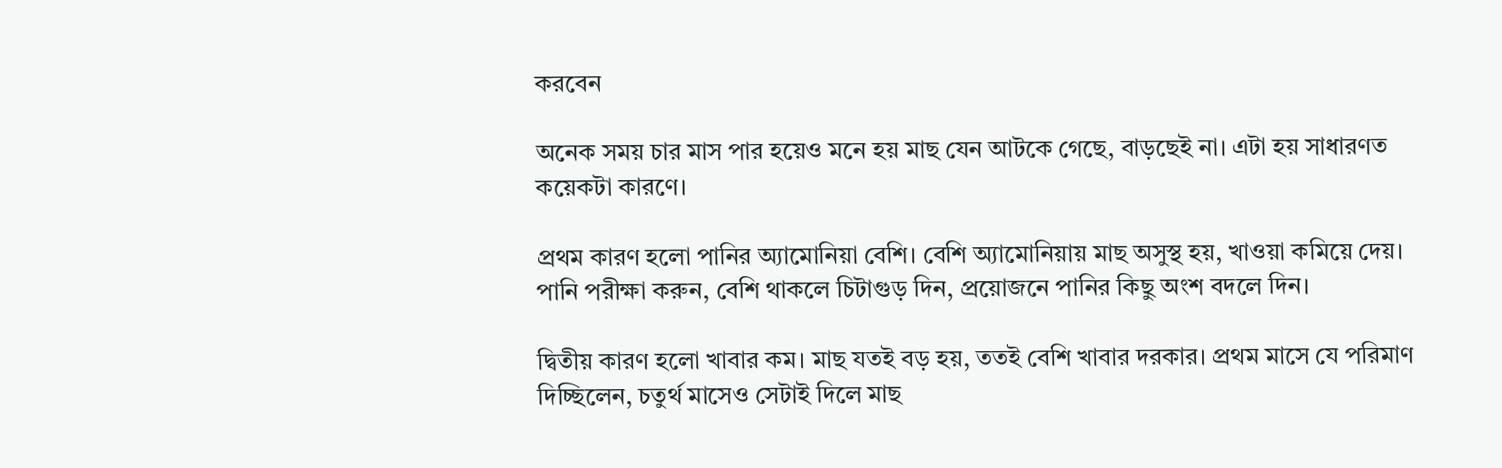করবেন

অনেক সময় চার মাস পার হয়েও মনে হয় মাছ যেন আটকে গেছে, বাড়ছেই না। এটা হয় সাধারণত কয়েকটা কারণে।

প্রথম কারণ হলো পানির অ্যামোনিয়া বেশি। বেশি অ্যামোনিয়ায় মাছ অসুস্থ হয়, খাওয়া কমিয়ে দেয়। পানি পরীক্ষা করুন, বেশি থাকলে চিটাগুড় দিন, প্রয়োজনে পানির কিছু অংশ বদলে দিন।

দ্বিতীয় কারণ হলো খাবার কম। মাছ যতই বড় হয়, ততই বেশি খাবার দরকার। প্রথম মাসে যে পরিমাণ দিচ্ছিলেন, চতুর্থ মাসেও সেটাই দিলে মাছ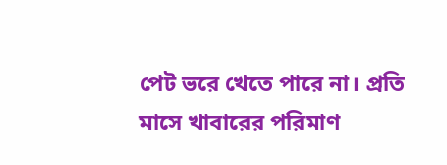পেট ভরে খেতে পারে না। প্রতি মাসে খাবারের পরিমাণ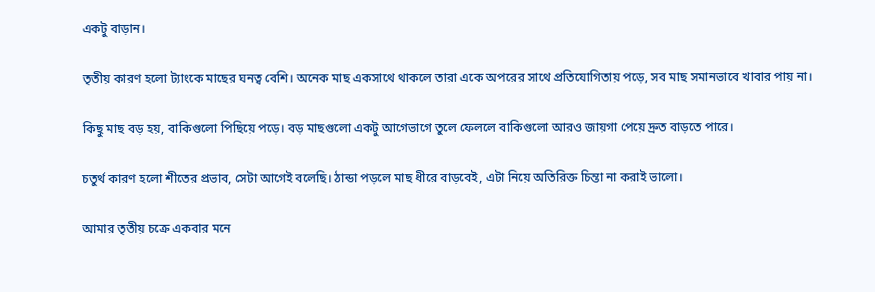একটু বাড়ান।

তৃতীয় কারণ হলো ট্যাংকে মাছের ঘনত্ব বেশি। অনেক মাছ একসাথে থাকলে তারা একে অপরের সাথে প্রতিযোগিতায় পড়ে, সব মাছ সমানভাবে খাবার পায় না।

কিছু মাছ বড় হয়, বাকিগুলো পিছিয়ে পড়ে। বড় মাছগুলো একটু আগেভাগে তুলে ফেললে বাকিগুলো আরও জায়গা পেয়ে দ্রুত বাড়তে পারে।

চতুর্থ কারণ হলো শীতের প্রভাব, সেটা আগেই বলেছি। ঠান্ডা পড়লে মাছ ধীরে বাড়বেই, এটা নিয়ে অতিরিক্ত চিন্তা না করাই ভালো।

আমার তৃতীয় চক্রে একবার মনে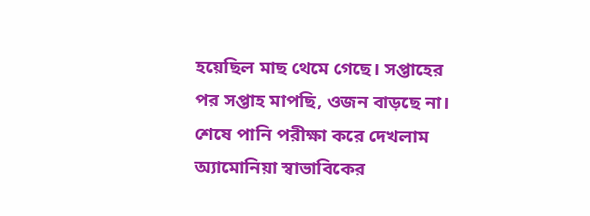হয়েছিল মাছ থেমে গেছে। সপ্তাহের পর সপ্তাহ মাপছি, ওজন বাড়ছে না। শেষে পানি পরীক্ষা করে দেখলাম অ্যামোনিয়া স্বাভাবিকের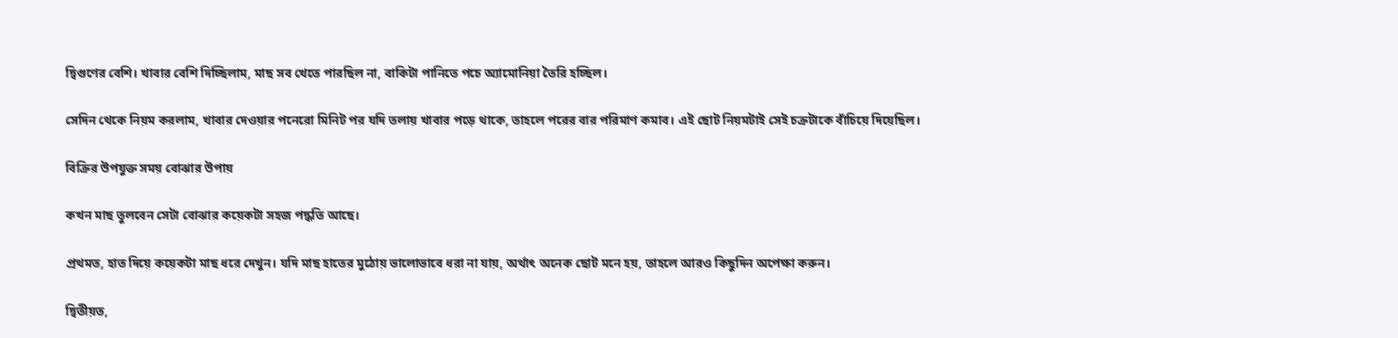দ্বিগুণের বেশি। খাবার বেশি দিচ্ছিলাম, মাছ সব খেতে পারছিল না, বাকিটা পানিতে পচে অ্যামোনিয়া তৈরি হচ্ছিল।

সেদিন থেকে নিয়ম করলাম, খাবার দেওয়ার পনেরো মিনিট পর যদি তলায় খাবার পড়ে থাকে, তাহলে পরের বার পরিমাণ কমাব। এই ছোট নিয়মটাই সেই চক্রটাকে বাঁচিয়ে দিয়েছিল।

বিক্রির উপযুক্ত সময় বোঝার উপায়

কখন মাছ তুলবেন সেটা বোঝার কয়েকটা সহজ পদ্ধতি আছে।

প্রথমত, হাত দিয়ে কয়েকটা মাছ ধরে দেখুন। যদি মাছ হাতের মুঠোয় ভালোভাবে ধরা না যায়, অর্থাৎ অনেক ছোট মনে হয়, তাহলে আরও কিছুদিন অপেক্ষা করুন।

দ্বিতীয়ত,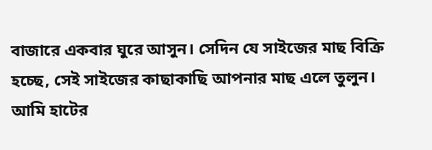বাজারে একবার ঘুরে আসুন। সেদিন যে সাইজের মাছ বিক্রি হচ্ছে, সেই সাইজের কাছাকাছি আপনার মাছ এলে তুলুন। আমি হাটের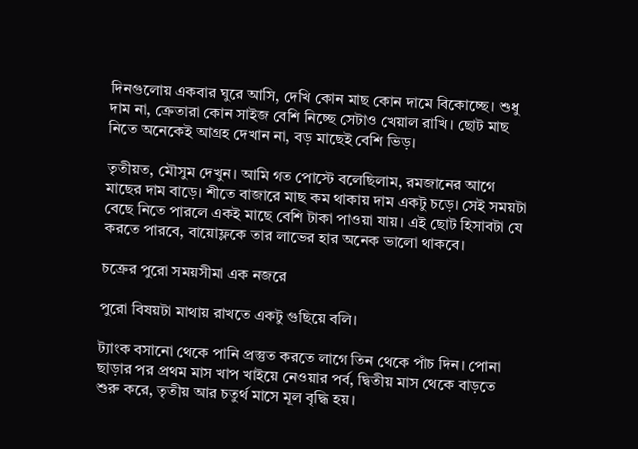দিনগুলোয় একবার ঘুরে আসি, দেখি কোন মাছ কোন দামে বিকোচ্ছে। শুধু দাম না, ক্রেতারা কোন সাইজ বেশি নিচ্ছে সেটাও খেয়াল রাখি। ছোট মাছ নিতে অনেকেই আগ্রহ দেখান না, বড় মাছেই বেশি ভিড়।

তৃতীয়ত, মৌসুম দেখুন। আমি গত পোস্টে বলেছিলাম, রমজানের আগে মাছের দাম বাড়ে। শীতে বাজারে মাছ কম থাকায় দাম একটু চড়ে। সেই সময়টা বেছে নিতে পারলে একই মাছে বেশি টাকা পাওয়া যায়। এই ছোট হিসাবটা যে করতে পারবে, বায়োফ্লকে তার লাভের হার অনেক ভালো থাকবে।

চক্রের পুরো সময়সীমা এক নজরে

পুরো বিষয়টা মাথায় রাখতে একটু গুছিয়ে বলি।

ট্যাংক বসানো থেকে পানি প্রস্তুত করতে লাগে তিন থেকে পাঁচ দিন। পোনা ছাড়ার পর প্রথম মাস খাপ খাইয়ে নেওয়ার পর্ব, দ্বিতীয় মাস থেকে বাড়তে শুরু করে, তৃতীয় আর চতুর্থ মাসে মূল বৃদ্ধি হয়।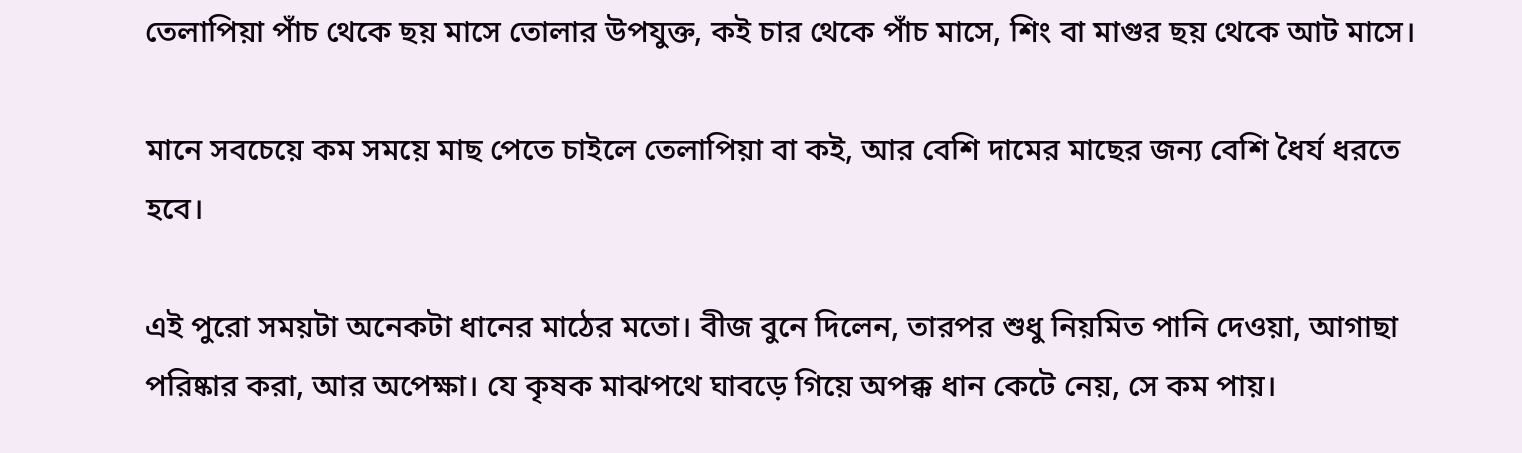তেলাপিয়া পাঁচ থেকে ছয় মাসে তোলার উপযুক্ত, কই চার থেকে পাঁচ মাসে, শিং বা মাগুর ছয় থেকে আট মাসে।

মানে সবচেয়ে কম সময়ে মাছ পেতে চাইলে তেলাপিয়া বা কই, আর বেশি দামের মাছের জন্য বেশি ধৈর্য ধরতে হবে।

এই পুরো সময়টা অনেকটা ধানের মাঠের মতো। বীজ বুনে দিলেন, তারপর শুধু নিয়মিত পানি দেওয়া, আগাছা পরিষ্কার করা, আর অপেক্ষা। যে কৃষক মাঝপথে ঘাবড়ে গিয়ে অপক্ক ধান কেটে নেয়, সে কম পায়।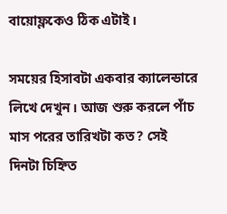বায়োফ্লকেও ঠিক এটাই।

সময়ের হিসাবটা একবার ক্যালেন্ডারে লিখে দেখুন। আজ শুরু করলে পাঁচ মাস পরের তারিখটা কত? সেই দিনটা চিহ্নিত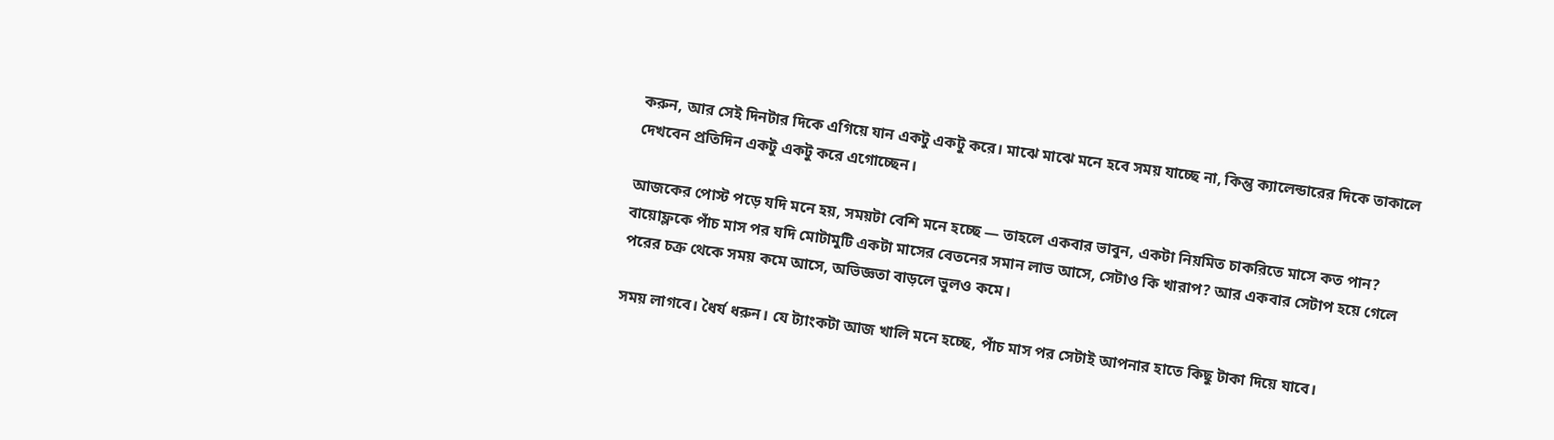করুন, আর সেই দিনটার দিকে এগিয়ে যান একটু একটু করে। মাঝে মাঝে মনে হবে সময় যাচ্ছে না, কিন্তু ক্যালেন্ডারের দিকে তাকালে দেখবেন প্রতিদিন একটু একটু করে এগোচ্ছেন।

আজকের পোস্ট পড়ে যদি মনে হয়, সময়টা বেশি মনে হচ্ছে — তাহলে একবার ভাবুন, একটা নিয়মিত চাকরিতে মাসে কত পান? বায়োফ্লকে পাঁচ মাস পর যদি মোটামুটি একটা মাসের বেতনের সমান লাভ আসে, সেটাও কি খারাপ? আর একবার সেটাপ হয়ে গেলে পরের চক্র থেকে সময় কমে আসে, অভিজ্ঞতা বাড়লে ভুলও কমে।

সময় লাগবে। ধৈর্য ধরুন। যে ট্যাংকটা আজ খালি মনে হচ্ছে, পাঁচ মাস পর সেটাই আপনার হাতে কিছু টাকা দিয়ে যাবে।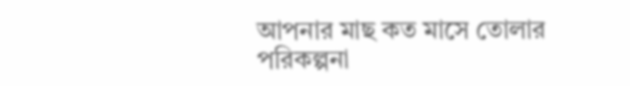আপনার মাছ কত মাসে তোলার পরিকল্পনা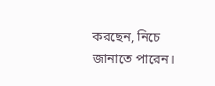করছেন, নিচে জানাতে পারেন।